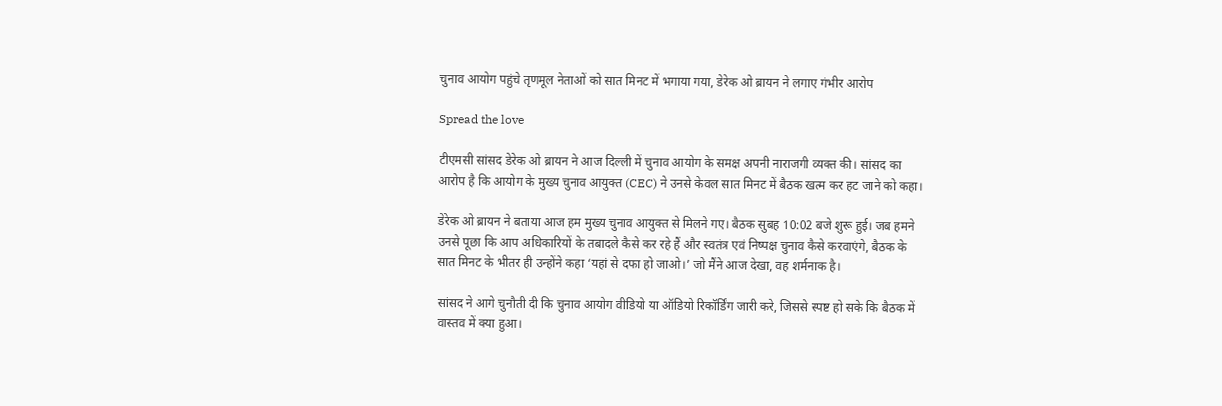चुनाव आयोग पहुंचे तृणमूल नेताओं को सात मिनट में भगाया गया, डेरेक ओ ब्रायन ने लगाए गंभीर आरोप

Spread the love

टीएमसी सांसद डेरेक ओ ब्रायन ने आज दिल्ली में चुनाव आयोग के समक्ष अपनी नाराजगी व्यक्त की। सांसद का आरोप है कि आयोग के मुख्य चुनाव आयुक्त (CEC) ने उनसे केवल सात मिनट में बैठक खत्म कर हट जाने को कहा।

डेरेक ओ ब्रायन ने बताया आज हम मुख्य चुनाव आयुक्त से मिलने गए। बैठक सुबह 10:02 बजे शुरू हुई। जब हमने उनसे पूछा कि आप अधिकारियों के तबादले कैसे कर रहे हैं और स्वतंत्र एवं निष्पक्ष चुनाव कैसे करवाएंगे, बैठक के सात मिनट के भीतर ही उन्होंने कहा ‘यहां से दफा हो जाओ।’ जो मैंने आज देखा, वह शर्मनाक है।

सांसद ने आगे चुनौती दी कि चुनाव आयोग वीडियो या ऑडियो रिकॉर्डिंग जारी करे, जिससे स्पष्ट हो सके कि बैठक में वास्तव में क्या हुआ।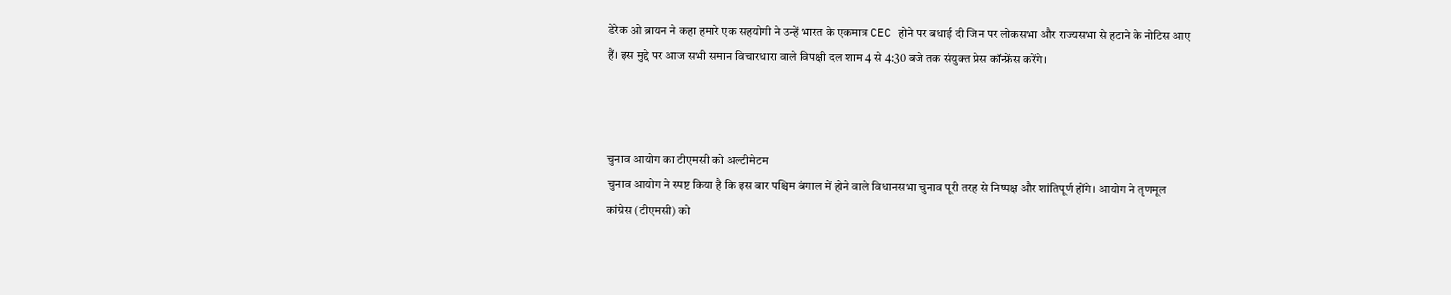डेरेक ओ ब्रायन ने कहा हमारे एक सहयोगी ने उन्हें भारत के एकमात्र CEC होने पर बधाई दी जिन पर लोकसभा और राज्यसभा से हटाने के नोटिस आए हैं। इस मुद्दे पर आज सभी समान विचारधारा वाले विपक्षी दल शाम 4 से 4:30 बजे तक संयुक्त प्रेस कॉन्फ्रेंस करेंगे।



चुनाव आयोग का टीएमसी को अल्टीमेटम
चुनाव आयोग ने स्पष्ट किया है कि इस बार पश्चिम बंगाल में होने वाले विधानसभा चुनाव पूरी तरह से निष्पक्ष और शांतिपूर्ण होंगे। आयोग ने तृणमूल कांग्रेस (टीएमसी) को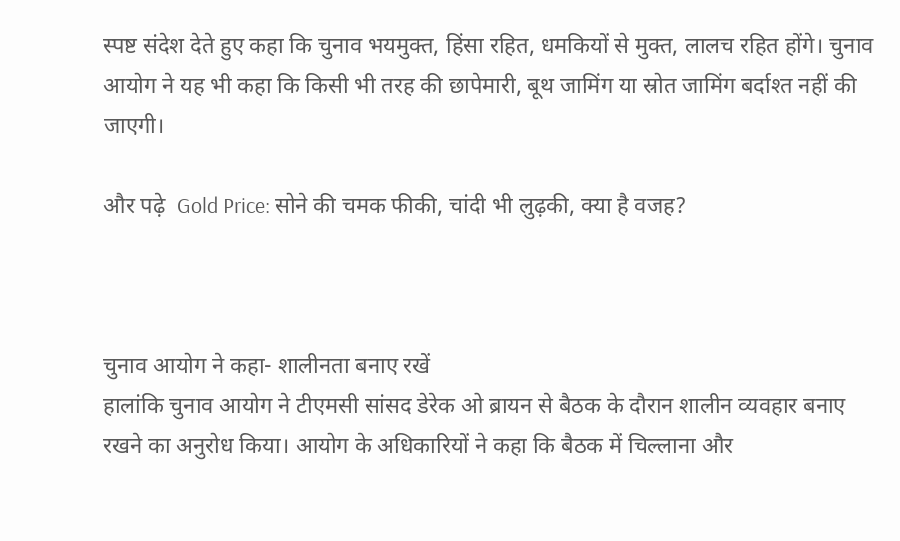स्पष्ट संदेश देते हुए कहा कि चुनाव भयमुक्त, हिंसा रहित, धमकियों से मुक्त, लालच रहित होंगे। चुनाव आयोग ने यह भी कहा कि किसी भी तरह की छापेमारी, बूथ जामिंग या स्रोत जामिंग बर्दाश्त नहीं की जाएगी।

और पढ़े  Gold Price: सोने की चमक फीकी, चांदी भी लुढ़की, क्या है वजह?



चुनाव आयोग ने कहा- शालीनता बनाए रखें
हालांकि चुनाव आयोग ने टीएमसी सांसद डेरेक ओ ब्रायन से बैठक के दौरान शालीन व्यवहार बनाए रखने का अनुरोध किया। आयोग के अधिकारियों ने कहा कि बैठक में चिल्लाना और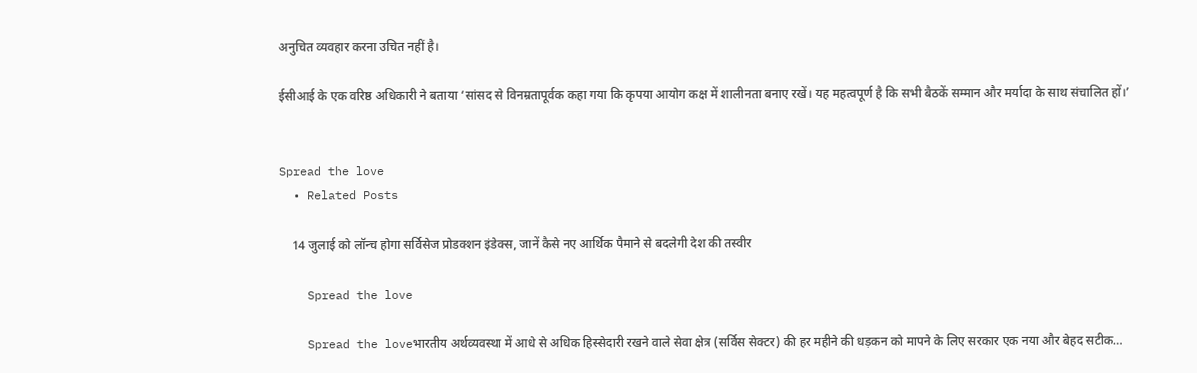अनुचित व्यवहार करना उचित नहीं है।

ईसीआई के एक वरिष्ठ अधिकारी ने बताया ‘सांसद से विनम्रतापूर्वक कहा गया कि कृपया आयोग कक्ष में शालीनता बनाए रखें। यह महत्वपूर्ण है कि सभी बैठकें सम्मान और मर्यादा के साथ संचालित हों।’


Spread the love
  • Related Posts

    14 जुलाई को लॉन्च होगा सर्विसेज प्रोडक्शन इंडेक्स, जानें कैसे नए आर्थिक पैमाने से बदलेगी देश की तस्वीर

    Spread the love

    Spread the loveभारतीय अर्थव्यवस्था में आधे से अधिक हिस्सेदारी रखने वाले सेवा क्षेत्र (सर्विस सेक्टर) की हर महीने की धड़कन को मापने के लिए सरकार एक नया और बेहद सटीक…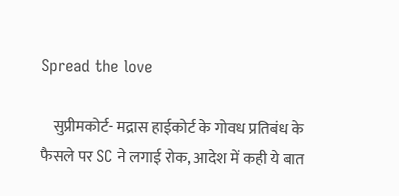Spread the love

    सुप्रीमकोर्ट- मद्रास हाईकोर्ट के गोवध प्रतिबंध के फैसले पर SC ने लगाई रोक, आदेश में कही ये बात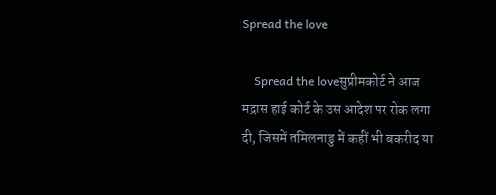Spread the love

    Spread the loveसुप्रीमकोर्ट ने आज मद्रास हाई कोर्ट के उस आदेश पर रोक लगा दी, जिसमें तमिलनाडु में कहीं भी बकरीद या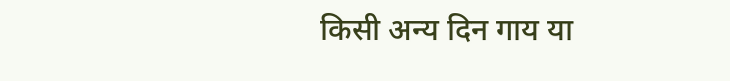किसी अन्य दिन गाय या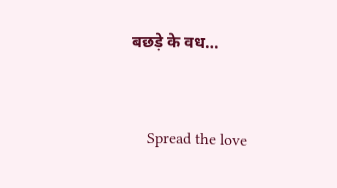बछड़े के वध…


    Spread the love